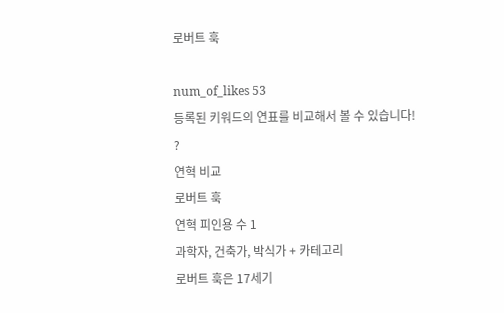로버트 훅

num_of_likes 53
등록된 키워드의 연표를 비교해서 볼 수 있습니다!
?
연혁 비교
로버트 훅
연혁 피인용 수 1
과학자, 건축가, 박식가 + 카테고리
로버트 훅은 17세기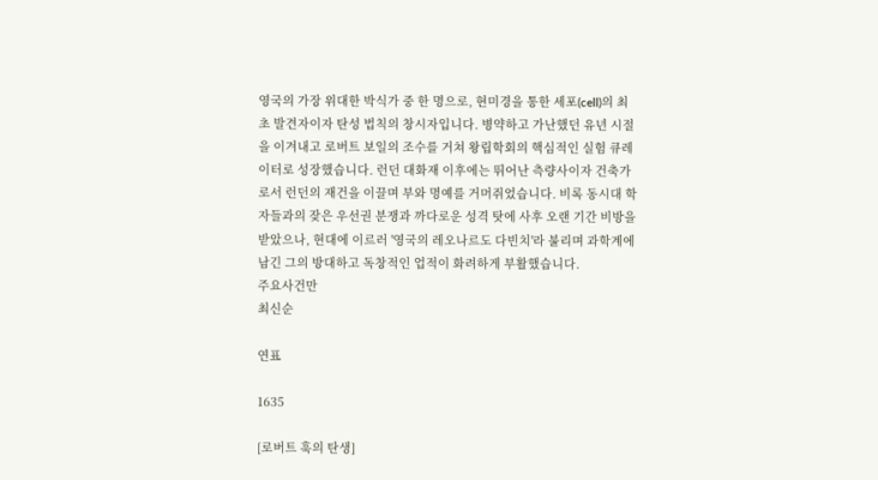영국의 가장 위대한 박식가 중 한 명으로, 현미경을 통한 세포(cell)의 최초 발견자이자 탄성 법칙의 창시자입니다. 병약하고 가난했던 유년 시절을 이겨내고 로버트 보일의 조수를 거쳐 왕립학회의 핵심적인 실험 큐레이터로 성장했습니다. 런던 대화재 이후에는 뛰어난 측량사이자 건축가로서 런던의 재건을 이끌며 부와 명예를 거머쥐었습니다. 비록 동시대 학자들과의 잦은 우선권 분쟁과 까다로운 성격 탓에 사후 오랜 기간 비방을 받았으나, 현대에 이르러 '영국의 레오나르도 다빈치'라 불리며 과학계에 남긴 그의 방대하고 독창적인 업적이 화려하게 부활했습니다.
주요사건만
최신순

연표

1635

[로버트 훅의 탄생]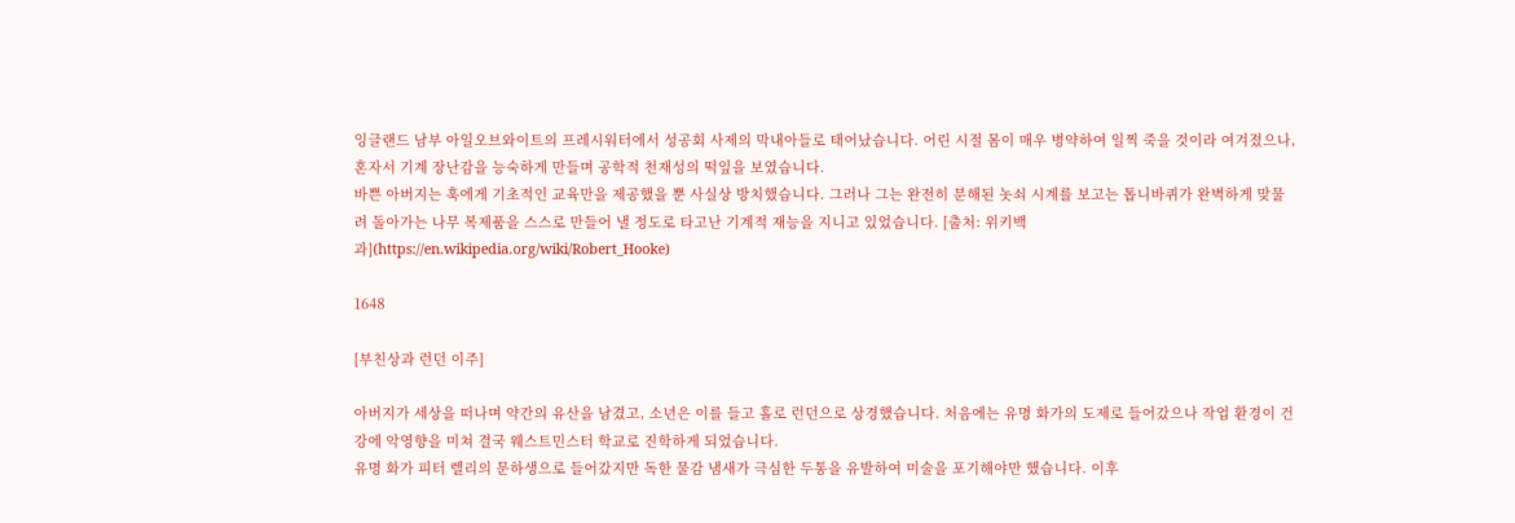잉글랜드 남부 아일오브와이트의 프레시워터에서 성공회 사제의 막내아들로 태어났습니다. 어린 시절 몸이 매우 병약하여 일찍 죽을 것이라 여겨졌으나, 혼자서 기계 장난감을 능숙하게 만들며 공학적 천재성의 떡잎을 보였습니다.
바쁜 아버지는 훅에게 기초적인 교육만을 제공했을 뿐 사실상 방치했습니다. 그러나 그는 완전히 분해된 놋쇠 시계를 보고는 톱니바퀴가 완벽하게 맞물려 돌아가는 나무 복제품을 스스로 만들어 낼 정도로 타고난 기계적 재능을 지니고 있었습니다. [출처: 위키백과](https://en.wikipedia.org/wiki/Robert_Hooke)

1648

[부친상과 런던 이주]

아버지가 세상을 떠나며 약간의 유산을 남겼고, 소년은 이를 들고 홀로 런던으로 상경했습니다. 처음에는 유명 화가의 도제로 들어갔으나 작업 환경이 건강에 악영향을 미쳐 결국 웨스트민스터 학교로 진학하게 되었습니다.
유명 화가 피터 렐리의 문하생으로 들어갔지만 독한 물감 냄새가 극심한 두통을 유발하여 미술을 포기해야만 했습니다. 이후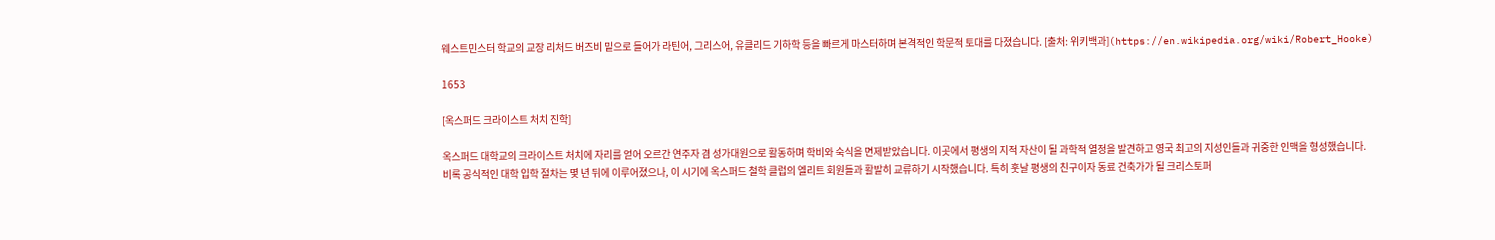웨스트민스터 학교의 교장 리처드 버즈비 밑으로 들어가 라틴어, 그리스어, 유클리드 기하학 등을 빠르게 마스터하며 본격적인 학문적 토대를 다졌습니다. [출처: 위키백과](https://en.wikipedia.org/wiki/Robert_Hooke)

1653

[옥스퍼드 크라이스트 처치 진학]

옥스퍼드 대학교의 크라이스트 처치에 자리를 얻어 오르간 연주자 겸 성가대원으로 활동하며 학비와 숙식을 면제받았습니다. 이곳에서 평생의 지적 자산이 될 과학적 열정을 발견하고 영국 최고의 지성인들과 귀중한 인맥을 형성했습니다.
비록 공식적인 대학 입학 절차는 몇 년 뒤에 이루어졌으나, 이 시기에 옥스퍼드 철학 클럽의 엘리트 회원들과 활발히 교류하기 시작했습니다. 특히 훗날 평생의 친구이자 동료 건축가가 될 크리스토퍼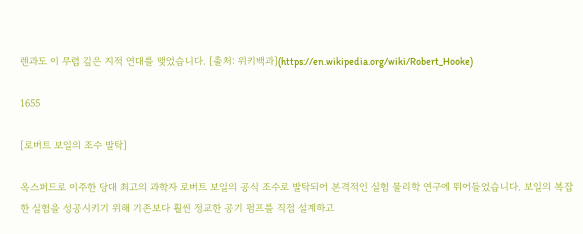렌과도 이 무렵 깊은 지적 연대를 맺었습니다. [출처: 위키백과](https://en.wikipedia.org/wiki/Robert_Hooke)

1655

[로버트 보일의 조수 발탁]

옥스퍼드로 이주한 당대 최고의 과학자 로버트 보일의 공식 조수로 발탁되어 본격적인 실험 물리학 연구에 뛰어들었습니다. 보일의 복잡한 실험을 성공시키기 위해 기존보다 훨씬 정교한 공기 펌프를 직접 설계하고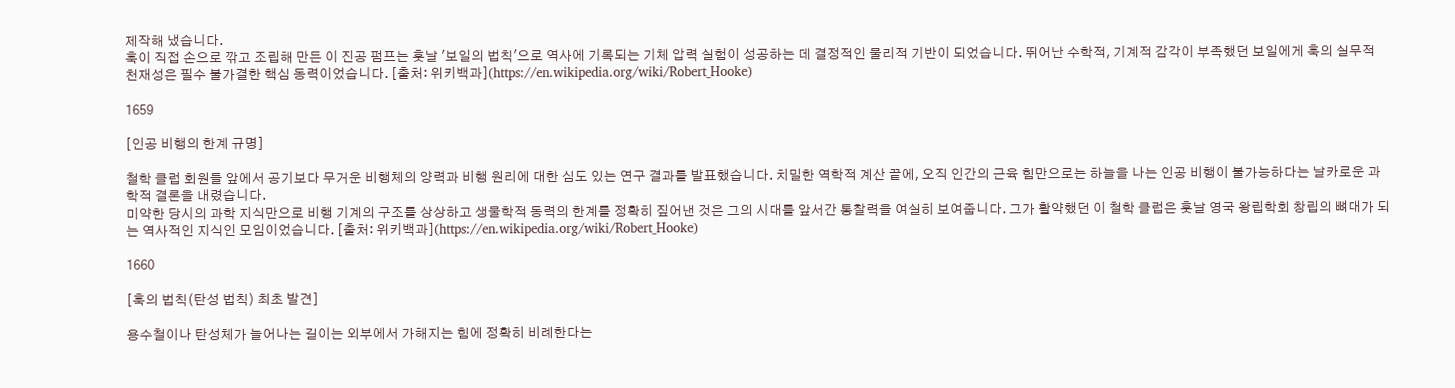제작해 냈습니다.
훅이 직접 손으로 깎고 조립해 만든 이 진공 펌프는 훗날 '보일의 법칙'으로 역사에 기록되는 기체 압력 실험이 성공하는 데 결정적인 물리적 기반이 되었습니다. 뛰어난 수학적, 기계적 감각이 부족했던 보일에게 훅의 실무적 천재성은 필수 불가결한 핵심 동력이었습니다. [출처: 위키백과](https://en.wikipedia.org/wiki/Robert_Hooke)

1659

[인공 비행의 한계 규명]

철학 클럽 회원들 앞에서 공기보다 무거운 비행체의 양력과 비행 원리에 대한 심도 있는 연구 결과를 발표했습니다. 치밀한 역학적 계산 끝에, 오직 인간의 근육 힘만으로는 하늘을 나는 인공 비행이 불가능하다는 날카로운 과학적 결론을 내렸습니다.
미약한 당시의 과학 지식만으로 비행 기계의 구조를 상상하고 생물학적 동력의 한계를 정확히 짚어낸 것은 그의 시대를 앞서간 통찰력을 여실히 보여줍니다. 그가 활약했던 이 철학 클럽은 훗날 영국 왕립학회 창립의 뼈대가 되는 역사적인 지식인 모임이었습니다. [출처: 위키백과](https://en.wikipedia.org/wiki/Robert_Hooke)

1660

[훅의 법칙(탄성 법칙) 최초 발견]

용수철이나 탄성체가 늘어나는 길이는 외부에서 가해지는 힘에 정확히 비례한다는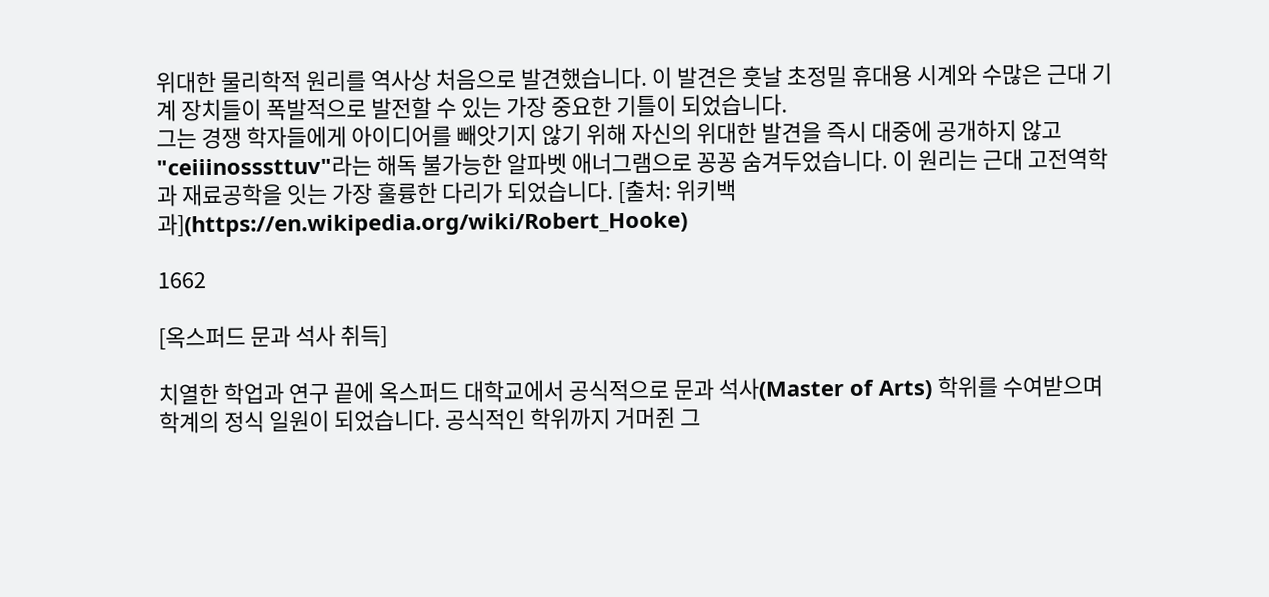위대한 물리학적 원리를 역사상 처음으로 발견했습니다. 이 발견은 훗날 초정밀 휴대용 시계와 수많은 근대 기계 장치들이 폭발적으로 발전할 수 있는 가장 중요한 기틀이 되었습니다.
그는 경쟁 학자들에게 아이디어를 빼앗기지 않기 위해 자신의 위대한 발견을 즉시 대중에 공개하지 않고 "ceiiinosssttuv"라는 해독 불가능한 알파벳 애너그램으로 꽁꽁 숨겨두었습니다. 이 원리는 근대 고전역학과 재료공학을 잇는 가장 훌륭한 다리가 되었습니다. [출처: 위키백과](https://en.wikipedia.org/wiki/Robert_Hooke)

1662

[옥스퍼드 문과 석사 취득]

치열한 학업과 연구 끝에 옥스퍼드 대학교에서 공식적으로 문과 석사(Master of Arts) 학위를 수여받으며 학계의 정식 일원이 되었습니다. 공식적인 학위까지 거머쥔 그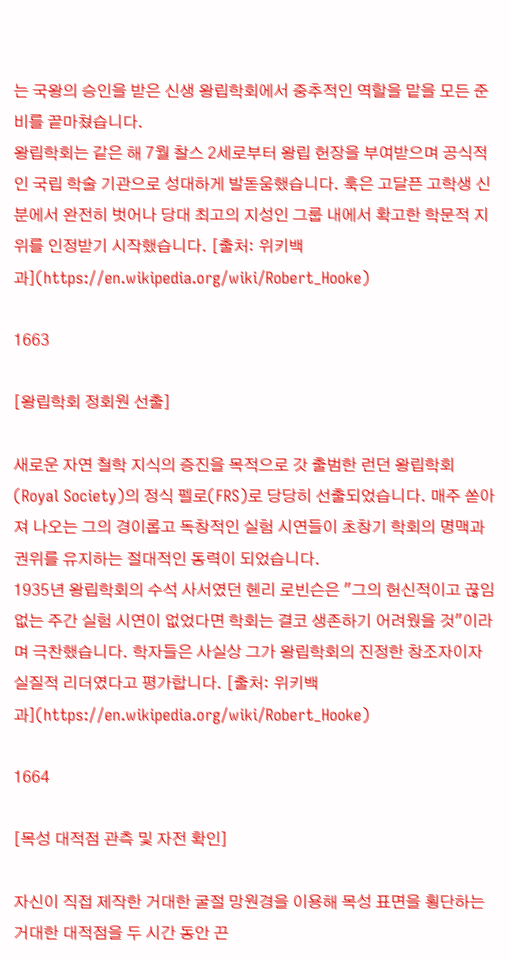는 국왕의 승인을 받은 신생 왕립학회에서 중추적인 역할을 맡을 모든 준비를 끝마쳤습니다.
왕립학회는 같은 해 7월 찰스 2세로부터 왕립 헌장을 부여받으며 공식적인 국립 학술 기관으로 성대하게 발돋움했습니다. 훅은 고달픈 고학생 신분에서 완전히 벗어나 당대 최고의 지성인 그룹 내에서 확고한 학문적 지위를 인정받기 시작했습니다. [출처: 위키백과](https://en.wikipedia.org/wiki/Robert_Hooke)

1663

[왕립학회 정회원 선출]

새로운 자연 철학 지식의 증진을 목적으로 갓 출범한 런던 왕립학회(Royal Society)의 정식 펠로(FRS)로 당당히 선출되었습니다. 매주 쏟아져 나오는 그의 경이롭고 독창적인 실험 시연들이 초창기 학회의 명맥과 권위를 유지하는 절대적인 동력이 되었습니다.
1935년 왕립학회의 수석 사서였던 헨리 로빈슨은 "그의 헌신적이고 끊임없는 주간 실험 시연이 없었다면 학회는 결코 생존하기 어려웠을 것"이라며 극찬했습니다. 학자들은 사실상 그가 왕립학회의 진정한 창조자이자 실질적 리더였다고 평가합니다. [출처: 위키백과](https://en.wikipedia.org/wiki/Robert_Hooke)

1664

[목성 대적점 관측 및 자전 확인]

자신이 직접 제작한 거대한 굴절 망원경을 이용해 목성 표면을 횡단하는 거대한 대적점을 두 시간 동안 끈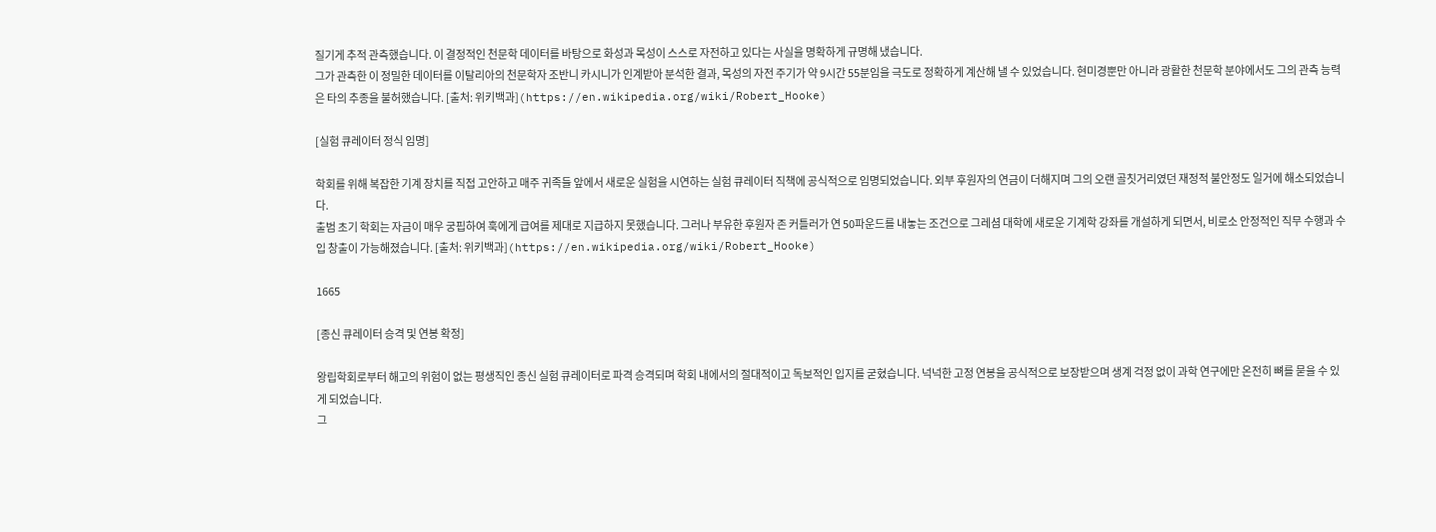질기게 추적 관측했습니다. 이 결정적인 천문학 데이터를 바탕으로 화성과 목성이 스스로 자전하고 있다는 사실을 명확하게 규명해 냈습니다.
그가 관측한 이 정밀한 데이터를 이탈리아의 천문학자 조반니 카시니가 인계받아 분석한 결과, 목성의 자전 주기가 약 9시간 55분임을 극도로 정확하게 계산해 낼 수 있었습니다. 현미경뿐만 아니라 광활한 천문학 분야에서도 그의 관측 능력은 타의 추종을 불허했습니다. [출처: 위키백과](https://en.wikipedia.org/wiki/Robert_Hooke)

[실험 큐레이터 정식 임명]

학회를 위해 복잡한 기계 장치를 직접 고안하고 매주 귀족들 앞에서 새로운 실험을 시연하는 실험 큐레이터 직책에 공식적으로 임명되었습니다. 외부 후원자의 연금이 더해지며 그의 오랜 골칫거리였던 재정적 불안정도 일거에 해소되었습니다.
출범 초기 학회는 자금이 매우 궁핍하여 훅에게 급여를 제대로 지급하지 못했습니다. 그러나 부유한 후원자 존 커틀러가 연 50파운드를 내놓는 조건으로 그레셤 대학에 새로운 기계학 강좌를 개설하게 되면서, 비로소 안정적인 직무 수행과 수입 창출이 가능해졌습니다. [출처: 위키백과](https://en.wikipedia.org/wiki/Robert_Hooke)

1665

[종신 큐레이터 승격 및 연봉 확정]

왕립학회로부터 해고의 위험이 없는 평생직인 종신 실험 큐레이터로 파격 승격되며 학회 내에서의 절대적이고 독보적인 입지를 굳혔습니다. 넉넉한 고정 연봉을 공식적으로 보장받으며 생계 걱정 없이 과학 연구에만 온전히 뼈를 묻을 수 있게 되었습니다.
그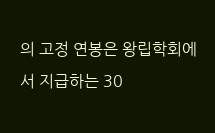의 고정 연봉은 왕립학회에서 지급하는 30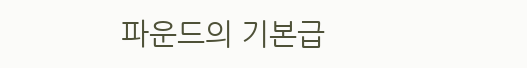파운드의 기본급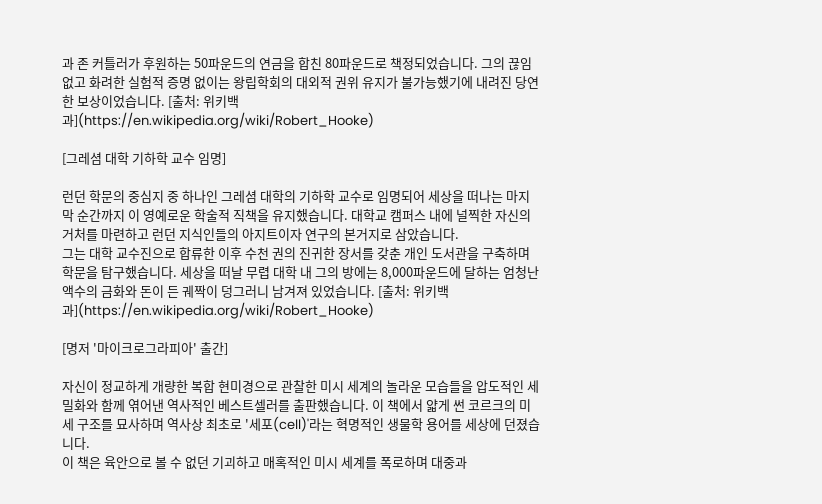과 존 커틀러가 후원하는 50파운드의 연금을 합친 80파운드로 책정되었습니다. 그의 끊임없고 화려한 실험적 증명 없이는 왕립학회의 대외적 권위 유지가 불가능했기에 내려진 당연한 보상이었습니다. [출처: 위키백과](https://en.wikipedia.org/wiki/Robert_Hooke)

[그레셤 대학 기하학 교수 임명]

런던 학문의 중심지 중 하나인 그레셤 대학의 기하학 교수로 임명되어 세상을 떠나는 마지막 순간까지 이 영예로운 학술적 직책을 유지했습니다. 대학교 캠퍼스 내에 널찍한 자신의 거처를 마련하고 런던 지식인들의 아지트이자 연구의 본거지로 삼았습니다.
그는 대학 교수진으로 합류한 이후 수천 권의 진귀한 장서를 갖춘 개인 도서관을 구축하며 학문을 탐구했습니다. 세상을 떠날 무렵 대학 내 그의 방에는 8,000파운드에 달하는 엄청난 액수의 금화와 돈이 든 궤짝이 덩그러니 남겨져 있었습니다. [출처: 위키백과](https://en.wikipedia.org/wiki/Robert_Hooke)

[명저 '마이크로그라피아' 출간]

자신이 정교하게 개량한 복합 현미경으로 관찰한 미시 세계의 놀라운 모습들을 압도적인 세밀화와 함께 엮어낸 역사적인 베스트셀러를 출판했습니다. 이 책에서 얇게 썬 코르크의 미세 구조를 묘사하며 역사상 최초로 '세포(cell)'라는 혁명적인 생물학 용어를 세상에 던졌습니다.
이 책은 육안으로 볼 수 없던 기괴하고 매혹적인 미시 세계를 폭로하며 대중과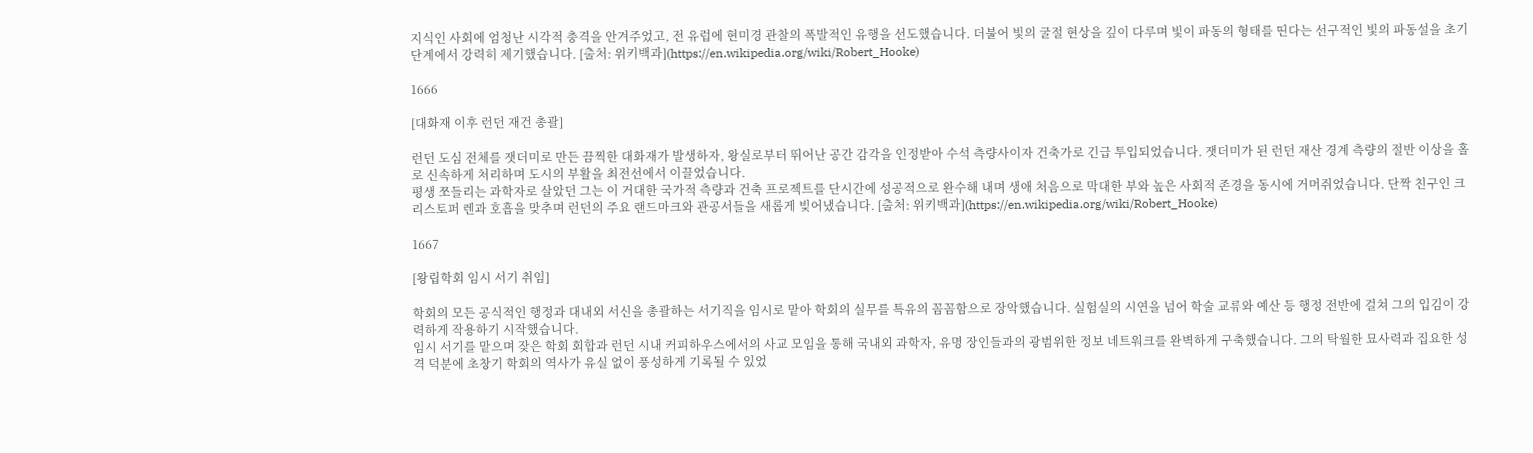지식인 사회에 엄청난 시각적 충격을 안겨주었고, 전 유럽에 현미경 관찰의 폭발적인 유행을 선도했습니다. 더불어 빛의 굴절 현상을 깊이 다루며 빛이 파동의 형태를 띤다는 선구적인 빛의 파동설을 초기 단계에서 강력히 제기했습니다. [출처: 위키백과](https://en.wikipedia.org/wiki/Robert_Hooke)

1666

[대화재 이후 런던 재건 총괄]

런던 도심 전체를 잿더미로 만든 끔찍한 대화재가 발생하자, 왕실로부터 뛰어난 공간 감각을 인정받아 수석 측량사이자 건축가로 긴급 투입되었습니다. 잿더미가 된 런던 재산 경계 측량의 절반 이상을 홀로 신속하게 처리하며 도시의 부활을 최전선에서 이끌었습니다.
평생 쪼들리는 과학자로 살았던 그는 이 거대한 국가적 측량과 건축 프로젝트를 단시간에 성공적으로 완수해 내며 생애 처음으로 막대한 부와 높은 사회적 존경을 동시에 거머쥐었습니다. 단짝 친구인 크리스토퍼 렌과 호흡을 맞추며 런던의 주요 랜드마크와 관공서들을 새롭게 빚어냈습니다. [출처: 위키백과](https://en.wikipedia.org/wiki/Robert_Hooke)

1667

[왕립학회 임시 서기 취임]

학회의 모든 공식적인 행정과 대내외 서신을 총괄하는 서기직을 임시로 맡아 학회의 실무를 특유의 꼼꼼함으로 장악했습니다. 실험실의 시연을 넘어 학술 교류와 예산 등 행정 전반에 걸쳐 그의 입김이 강력하게 작용하기 시작했습니다.
임시 서기를 맡으며 잦은 학회 회합과 런던 시내 커피하우스에서의 사교 모임을 통해 국내외 과학자, 유명 장인들과의 광범위한 정보 네트워크를 완벽하게 구축했습니다. 그의 탁월한 묘사력과 집요한 성격 덕분에 초창기 학회의 역사가 유실 없이 풍성하게 기록될 수 있었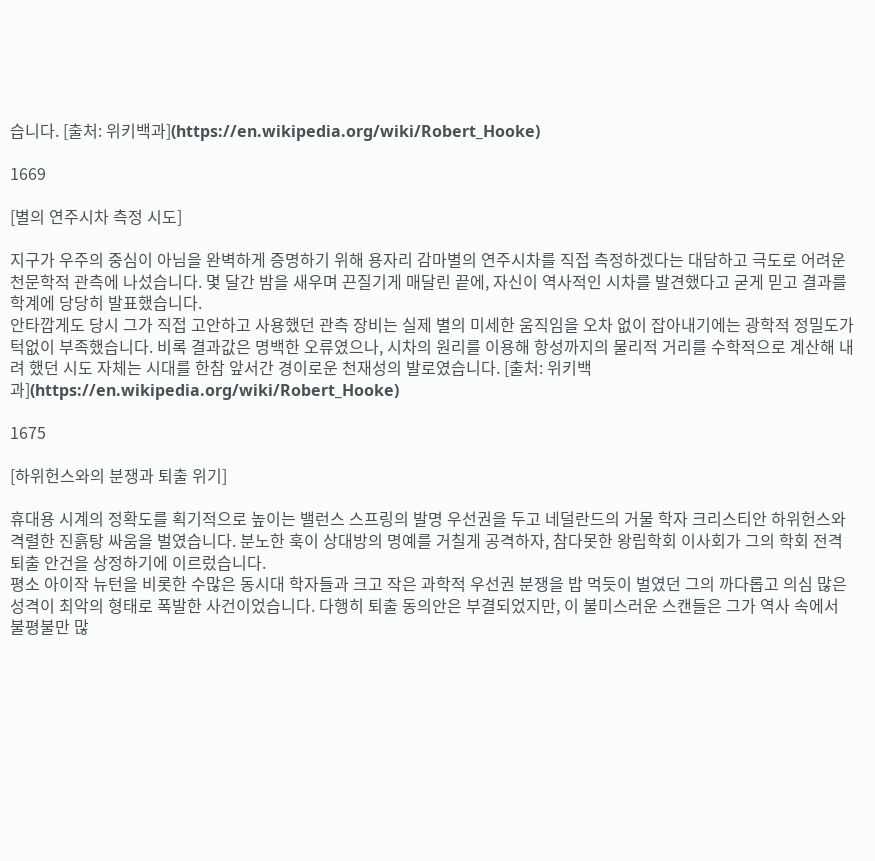습니다. [출처: 위키백과](https://en.wikipedia.org/wiki/Robert_Hooke)

1669

[별의 연주시차 측정 시도]

지구가 우주의 중심이 아님을 완벽하게 증명하기 위해 용자리 감마별의 연주시차를 직접 측정하겠다는 대담하고 극도로 어려운 천문학적 관측에 나섰습니다. 몇 달간 밤을 새우며 끈질기게 매달린 끝에, 자신이 역사적인 시차를 발견했다고 굳게 믿고 결과를 학계에 당당히 발표했습니다.
안타깝게도 당시 그가 직접 고안하고 사용했던 관측 장비는 실제 별의 미세한 움직임을 오차 없이 잡아내기에는 광학적 정밀도가 턱없이 부족했습니다. 비록 결과값은 명백한 오류였으나, 시차의 원리를 이용해 항성까지의 물리적 거리를 수학적으로 계산해 내려 했던 시도 자체는 시대를 한참 앞서간 경이로운 천재성의 발로였습니다. [출처: 위키백과](https://en.wikipedia.org/wiki/Robert_Hooke)

1675

[하위헌스와의 분쟁과 퇴출 위기]

휴대용 시계의 정확도를 획기적으로 높이는 밸런스 스프링의 발명 우선권을 두고 네덜란드의 거물 학자 크리스티안 하위헌스와 격렬한 진흙탕 싸움을 벌였습니다. 분노한 훅이 상대방의 명예를 거칠게 공격하자, 참다못한 왕립학회 이사회가 그의 학회 전격 퇴출 안건을 상정하기에 이르렀습니다.
평소 아이작 뉴턴을 비롯한 수많은 동시대 학자들과 크고 작은 과학적 우선권 분쟁을 밥 먹듯이 벌였던 그의 까다롭고 의심 많은 성격이 최악의 형태로 폭발한 사건이었습니다. 다행히 퇴출 동의안은 부결되었지만, 이 불미스러운 스캔들은 그가 역사 속에서 불평불만 많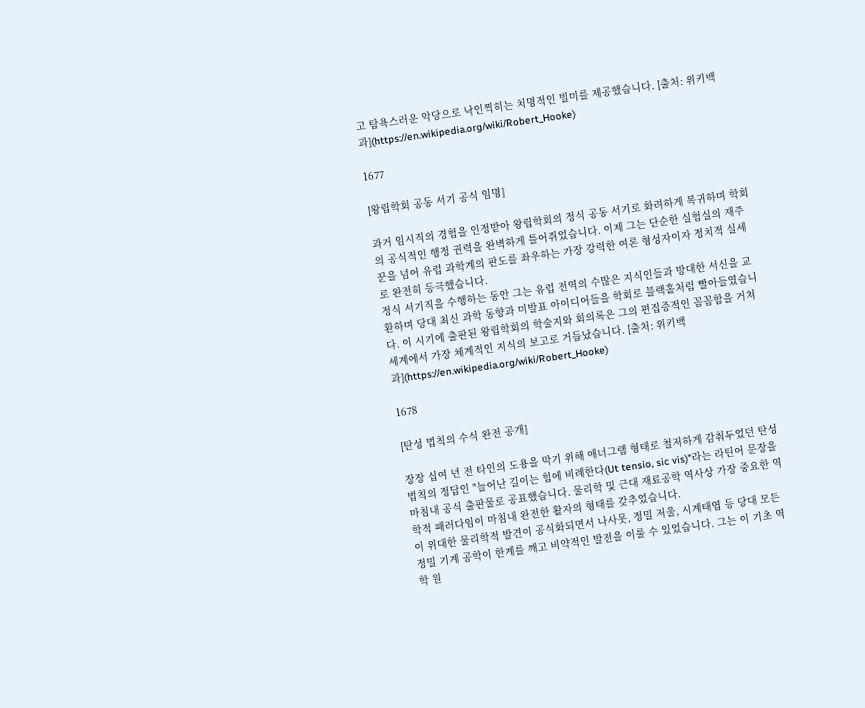고 탐욕스러운 악당으로 낙인찍히는 치명적인 빌미를 제공했습니다. [출처: 위키백과](https://en.wikipedia.org/wiki/Robert_Hooke)

1677

[왕립학회 공동 서기 공식 임명]

과거 임시직의 경험을 인정받아 왕립학회의 정식 공동 서기로 화려하게 복귀하며 학회의 공식적인 행정 권력을 완벽하게 틀어쥐었습니다. 이제 그는 단순한 실험실의 재주꾼을 넘어 유럽 과학계의 판도를 좌우하는 가장 강력한 여론 형성자이자 정치적 실세로 완전히 등극했습니다.
정식 서기직을 수행하는 동안 그는 유럽 전역의 수많은 지식인들과 방대한 서신을 교환하며 당대 최신 과학 동향과 미발표 아이디어들을 학회로 블랙홀처럼 빨아들였습니다. 이 시기에 출판된 왕립학회의 학술지와 회의록은 그의 편집증적인 꼼꼼함을 거쳐 세계에서 가장 체계적인 지식의 보고로 거듭났습니다. [출처: 위키백과](https://en.wikipedia.org/wiki/Robert_Hooke)

1678

[탄성 법칙의 수식 완전 공개]

장장 십여 년 전 타인의 도용을 막기 위해 애너그램 형태로 철저하게 감춰두었던 탄성 법칙의 정답인 "늘어난 길이는 힘에 비례한다(Ut tensio, sic vis)"라는 라틴어 문장을 마침내 공식 출판물로 공표했습니다. 물리학 및 근대 재료공학 역사상 가장 중요한 역학적 패러다임이 마침내 완전한 활자의 형태를 갖추었습니다.
이 위대한 물리학적 발견이 공식화되면서 나사못, 정밀 저울, 시계태엽 등 당대 모든 정밀 기계 공학이 한계를 깨고 비약적인 발전을 이룰 수 있었습니다. 그는 이 기초 역학 원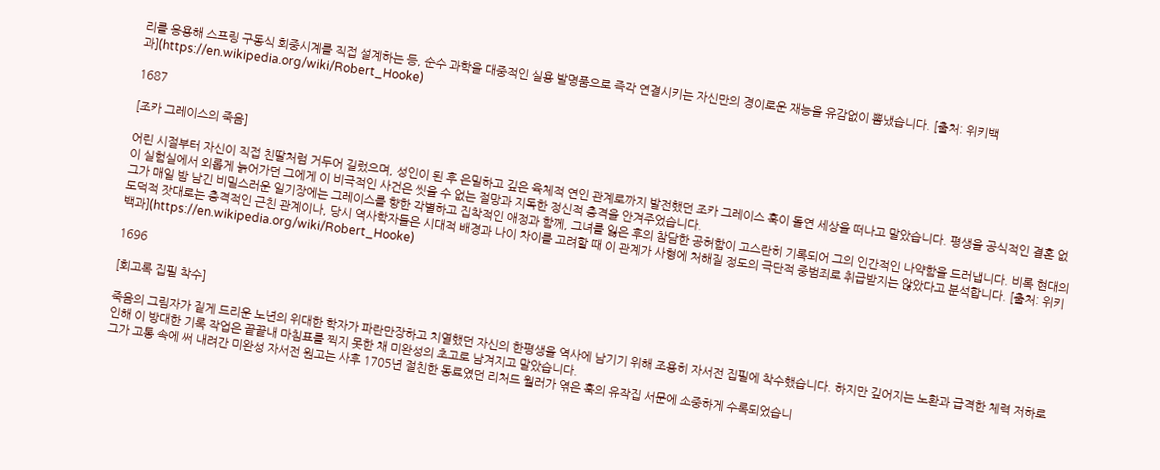리를 응용해 스프링 구동식 회중시계를 직접 설계하는 등, 순수 과학을 대중적인 실용 발명품으로 즉각 연결시키는 자신만의 경이로운 재능을 유감없이 뽐냈습니다. [출처: 위키백과](https://en.wikipedia.org/wiki/Robert_Hooke)

1687

[조카 그레이스의 죽음]

어린 시절부터 자신이 직접 친딸처럼 거두어 길렀으며, 성인이 된 후 은밀하고 깊은 육체적 연인 관계로까지 발전했던 조카 그레이스 훅이 돌연 세상을 떠나고 말았습니다. 평생을 공식적인 결혼 없이 실험실에서 외롭게 늙어가던 그에게 이 비극적인 사건은 씻을 수 없는 절망과 지독한 정신적 충격을 안겨주었습니다.
그가 매일 밤 남긴 비밀스러운 일기장에는 그레이스를 향한 각별하고 집착적인 애정과 함께, 그녀를 잃은 후의 참담한 공허함이 고스란히 기록되어 그의 인간적인 나약함을 드러냅니다. 비록 현대의 도덕적 잣대로는 충격적인 근친 관계이나, 당시 역사학자들은 시대적 배경과 나이 차이를 고려할 때 이 관계가 사형에 처해질 정도의 극단적 중범죄로 취급받지는 않았다고 분석합니다. [출처: 위키백과](https://en.wikipedia.org/wiki/Robert_Hooke)

1696

[회고록 집필 착수]

죽음의 그림자가 짙게 드리운 노년의 위대한 학자가 파란만장하고 치열했던 자신의 한평생을 역사에 남기기 위해 조용히 자서전 집필에 착수했습니다. 하지만 깊어지는 노환과 급격한 체력 저하로 인해 이 방대한 기록 작업은 끝끝내 마침표를 찍지 못한 채 미완성의 초고로 남겨지고 말았습니다.
그가 고통 속에 써 내려간 미완성 자서전 원고는 사후 1705년 절친한 동료였던 리처드 월러가 엮은 훅의 유작집 서문에 소중하게 수록되었습니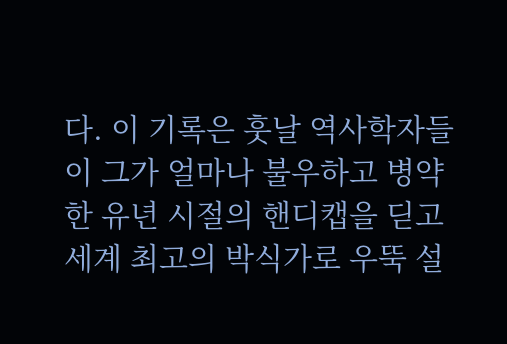다. 이 기록은 훗날 역사학자들이 그가 얼마나 불우하고 병약한 유년 시절의 핸디캡을 딛고 세계 최고의 박식가로 우뚝 설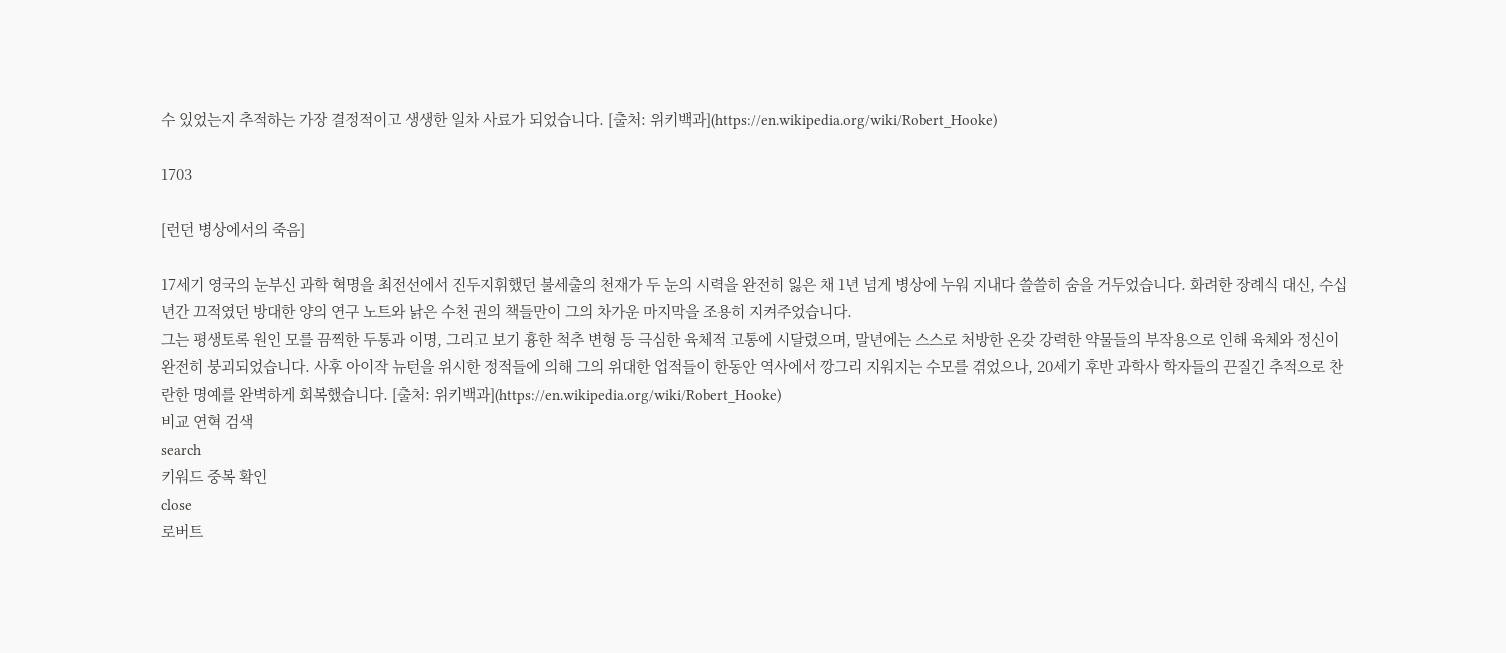수 있었는지 추적하는 가장 결정적이고 생생한 일차 사료가 되었습니다. [출처: 위키백과](https://en.wikipedia.org/wiki/Robert_Hooke)

1703

[런던 병상에서의 죽음]

17세기 영국의 눈부신 과학 혁명을 최전선에서 진두지휘했던 불세출의 천재가 두 눈의 시력을 완전히 잃은 채 1년 넘게 병상에 누워 지내다 쓸쓸히 숨을 거두었습니다. 화려한 장례식 대신, 수십 년간 끄적였던 방대한 양의 연구 노트와 낡은 수천 권의 책들만이 그의 차가운 마지막을 조용히 지켜주었습니다.
그는 평생토록 원인 모를 끔찍한 두통과 이명, 그리고 보기 흉한 척추 변형 등 극심한 육체적 고통에 시달렸으며, 말년에는 스스로 처방한 온갖 강력한 약물들의 부작용으로 인해 육체와 정신이 완전히 붕괴되었습니다. 사후 아이작 뉴턴을 위시한 정적들에 의해 그의 위대한 업적들이 한동안 역사에서 깡그리 지워지는 수모를 겪었으나, 20세기 후반 과학사 학자들의 끈질긴 추적으로 찬란한 명예를 완벽하게 회복했습니다. [출처: 위키백과](https://en.wikipedia.org/wiki/Robert_Hooke)
비교 연혁 검색
search
키워드 중복 확인
close
로버트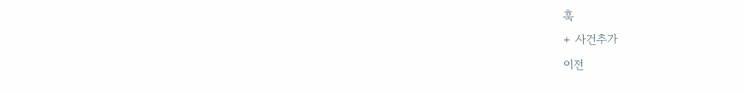훅
+ 사건추가
이전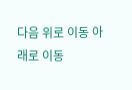다음 위로 이동 아래로 이동